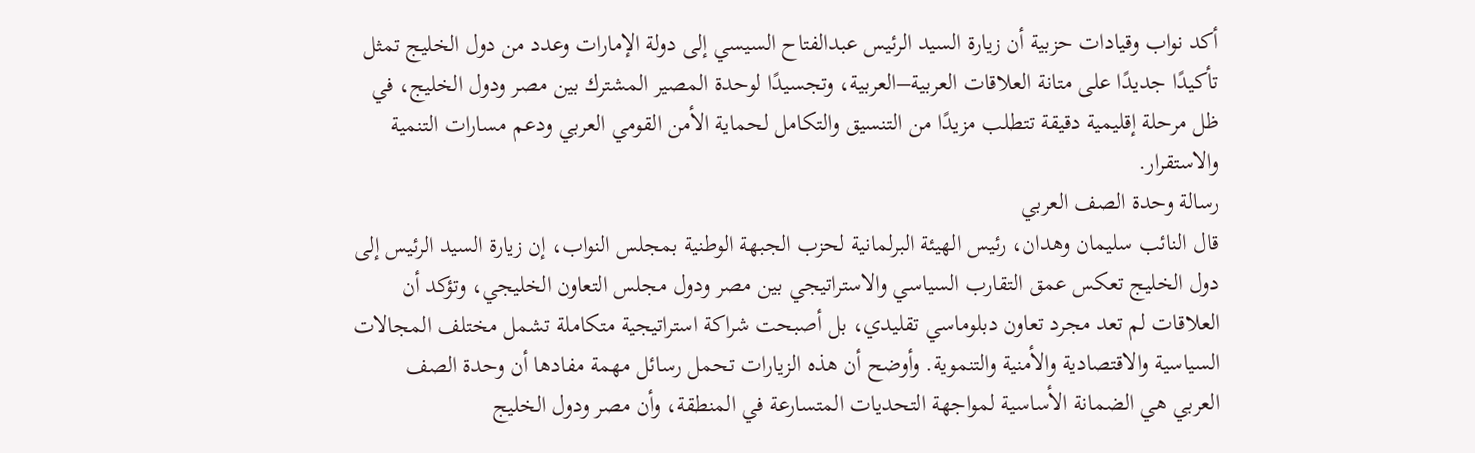أكد نواب وقيادات حزبية أن زيارة السيد الرئيس عبدالفتاح السيسي إلى دولة الإمارات وعدد من دول الخليج تمثل تأكيدًا جديدًا على متانة العلاقات العربية–العربية، وتجسيدًا لوحدة المصير المشترك بين مصر ودول الخليج، في ظل مرحلة إقليمية دقيقة تتطلب مزيدًا من التنسيق والتكامل لحماية الأمن القومي العربي ودعم مسارات التنمية والاستقرار.
رسالة وحدة الصف العربي
قال النائب سليمان وهدان، رئيس الهيئة البرلمانية لحزب الجبهة الوطنية بمجلس النواب، إن زيارة السيد الرئيس إلى دول الخليج تعكس عمق التقارب السياسي والاستراتيجي بين مصر ودول مجلس التعاون الخليجي، وتؤكد أن العلاقات لم تعد مجرد تعاون دبلوماسي تقليدي، بل أصبحت شراكة استراتيجية متكاملة تشمل مختلف المجالات السياسية والاقتصادية والأمنية والتنموية. وأوضح أن هذه الزيارات تحمل رسائل مهمة مفادها أن وحدة الصف العربي هي الضمانة الأساسية لمواجهة التحديات المتسارعة في المنطقة، وأن مصر ودول الخليج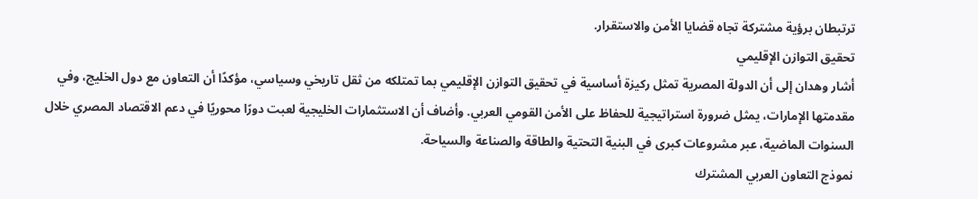ترتبطان برؤية مشتركة تجاه قضايا الأمن والاستقرار.
تحقيق التوازن الإقليمي
أشار وهدان إلى أن الدولة المصرية تمثل ركيزة أساسية في تحقيق التوازن الإقليمي بما تمتلكه من ثقل تاريخي وسياسي، مؤكدًا أن التعاون مع دول الخليج، وفي مقدمتها الإمارات، يمثل ضرورة استراتيجية للحفاظ على الأمن القومي العربي. وأضاف أن الاستثمارات الخليجية لعبت دورًا محوريًا في دعم الاقتصاد المصري خلال السنوات الماضية، عبر مشروعات كبرى في البنية التحتية والطاقة والصناعة والسياحة.
نموذج التعاون العربي المشترك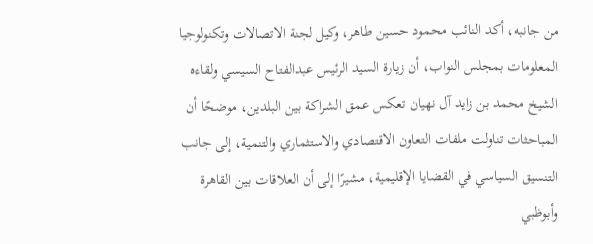من جانبه، أكد النائب محمود حسين طاهر، وكيل لجنة الاتصالات وتكنولوجيا المعلومات بمجلس النواب، أن زيارة السيد الرئيس عبدالفتاح السيسي ولقاءه الشيخ محمد بن زايد آل نهيان تعكس عمق الشراكة بين البلدين، موضحًا أن المباحثات تناولت ملفات التعاون الاقتصادي والاستثماري والتنمية، إلى جانب التنسيق السياسي في القضايا الإقليمية، مشيرًا إلى أن العلاقات بين القاهرة وأبوظبي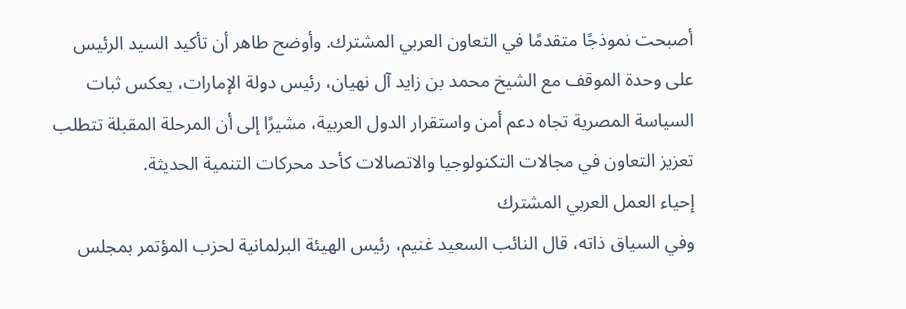أصبحت نموذجًا متقدمًا في التعاون العربي المشترك. وأوضح طاهر أن تأكيد السيد الرئيس على وحدة الموقف مع الشيخ محمد بن زايد آل نهيان، رئيس دولة الإمارات، يعكس ثبات السياسة المصرية تجاه دعم أمن واستقرار الدول العربية، مشيرًا إلى أن المرحلة المقبلة تتطلب تعزيز التعاون في مجالات التكنولوجيا والاتصالات كأحد محركات التنمية الحديثة.
إحياء العمل العربي المشترك
وفي السياق ذاته، قال النائب السعيد غنيم، رئيس الهيئة البرلمانية لحزب المؤتمر بمجلس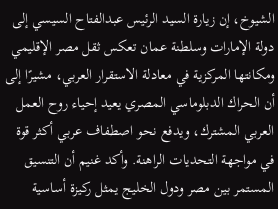الشيوخ، إن زيارة السيد الرئيس عبدالفتاح السيسي إلى دولة الإمارات وسلطنة عمان تعكس ثقل مصر الإقليمي ومكانتها المركزية في معادلة الاستقرار العربي، مشيرًا إلى أن الحراك الدبلوماسي المصري يعيد إحياء روح العمل العربي المشترك، ويدفع نحو اصطفاف عربي أكثر قوة في مواجهة التحديات الراهنة. وأكد غنيم أن التنسيق المستمر بين مصر ودول الخليج يمثل ركيزة أساسية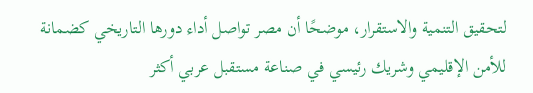لتحقيق التنمية والاستقرار، موضحًا أن مصر تواصل أداء دورها التاريخي كضمانة للأمن الإقليمي وشريك رئيسي في صناعة مستقبل عربي أكثر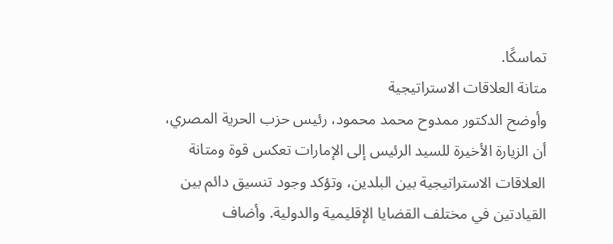تماسكًا.
متانة العلاقات الاستراتيجية
وأوضح الدكتور ممدوح محمد محمود، رئيس حزب الحرية المصري، أن الزيارة الأخيرة للسيد الرئيس إلى الإمارات تعكس قوة ومتانة العلاقات الاستراتيجية بين البلدين، وتؤكد وجود تنسيق دائم بين القيادتين في مختلف القضايا الإقليمية والدولية. وأضاف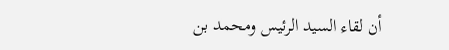أن لقاء السيد الرئيس ومحمد بن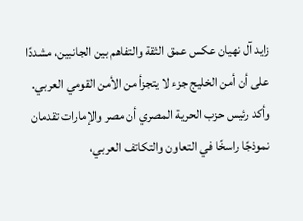زايد آل نهيان عكس عمق الثقة والتفاهم بين الجانبين، مشددًا على أن أمن الخليج جزء لا يتجزأ من الأمن القومي العربي. وأكد رئيس حزب الحرية المصري أن مصر والإمارات تقدمان نموذجًا راسخًا في التعاون والتكاتف العربي،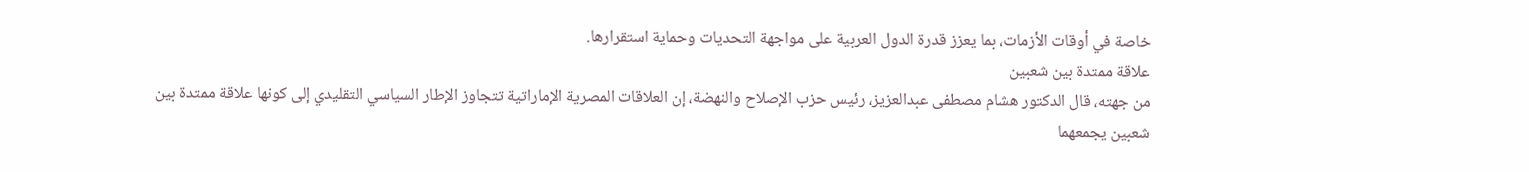خاصة في أوقات الأزمات، بما يعزز قدرة الدول العربية على مواجهة التحديات وحماية استقرارها.
علاقة ممتدة بين شعبين
من جهته، قال الدكتور هشام مصطفى عبدالعزيز، رئيس حزب الإصلاح والنهضة، إن العلاقات المصرية الإماراتية تتجاوز الإطار السياسي التقليدي إلى كونها علاقة ممتدة بين شعبين يجمعهما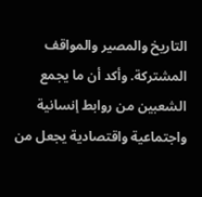التاريخ والمصير والمواقف المشتركة. وأكد أن ما يجمع الشعبين من روابط إنسانية واجتماعية واقتصادية يجعل من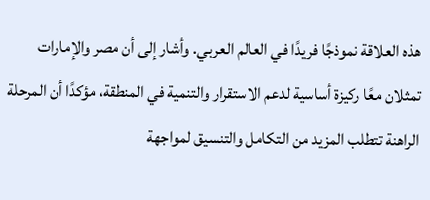هذه العلاقة نموذجًا فريدًا في العالم العربي. وأشار إلى أن مصر والإمارات تمثلان معًا ركيزة أساسية لدعم الاستقرار والتنمية في المنطقة، مؤكدًا أن المرحلة الراهنة تتطلب المزيد من التكامل والتنسيق لمواجهة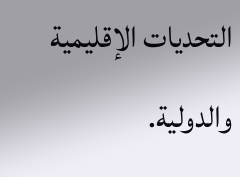التحديات الإقليمية والدولية.